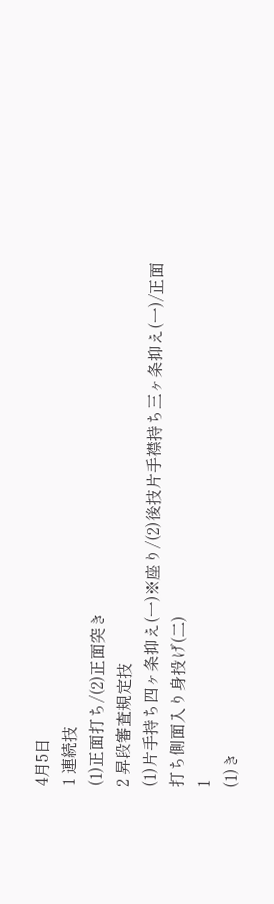4月5日
1 連続技
(1)正面打ち/(2)正面突き
2 昇段審査規定技
(1)片手持ち四ヶ条抑え(一)※座り/(2)後技片手襟持ち三ヶ条抑え(一)/正面打ち側面入り身投げ(二)
1
(1)き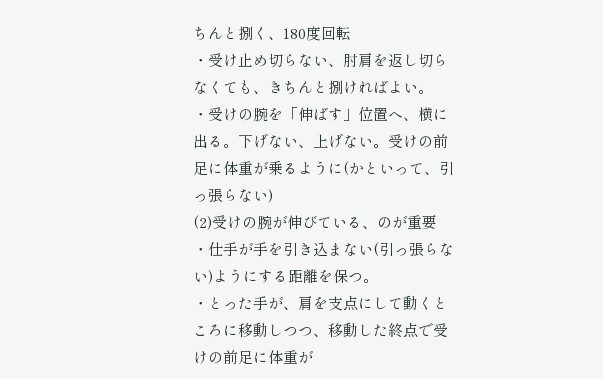ちんと捌く、180度回転
・受け止め切らない、肘肩を返し切らなくても、きちんと捌ければよい。
・受けの腕を「伸ばす」位置へ、横に出る。下げない、上げない。受けの前足に体重が乗るように(かといって、引っ張らない)
(2)受けの腕が伸びている、のが重要
・仕手が手を引き込まない(引っ張らない)ようにする距離を保つ。
・とった手が、肩を支点にして動くところに移動しつつ、移動した終点で受けの前足に体重が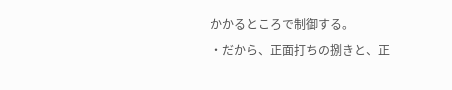かかるところで制御する。
・だから、正面打ちの捌きと、正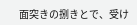面突きの捌きとで、受け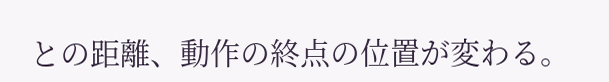との距離、動作の終点の位置が変わる。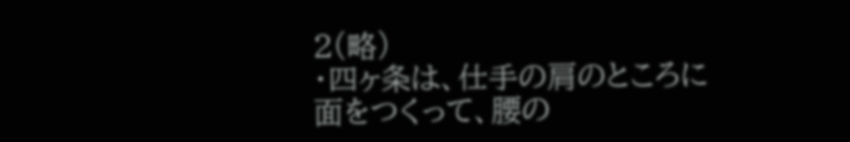2(略)
・四ヶ条は、仕手の肩のところに面をつくって、腰の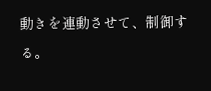動きを連動させて、制御する。